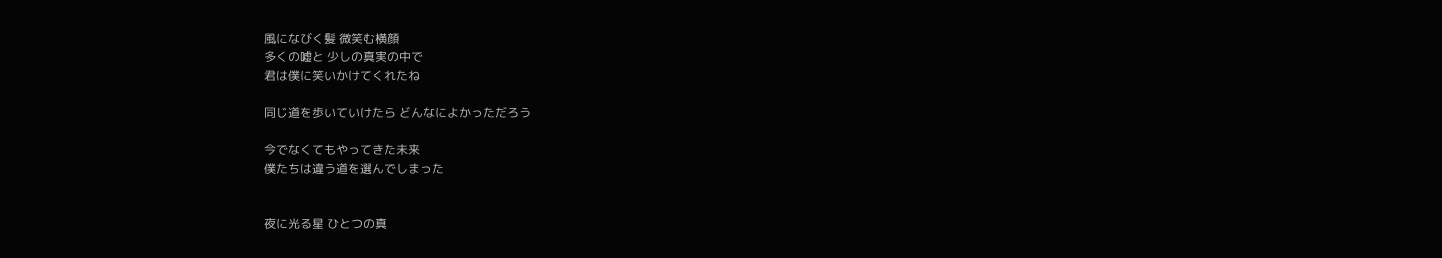風になびく髪 微笑む横顔
多くの嘘と 少しの真実の中で
君は僕に笑いかけてくれたね

同じ道を歩いていけたら どんなによかっただろう

今でなくてもやってきた未来
僕たちは違う道を選んでしまった


夜に光る星 ひとつの真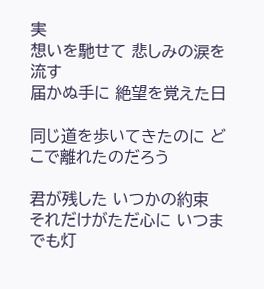実
想いを馳せて 悲しみの涙を流す
届かぬ手に 絶望を覚えた日

同じ道を歩いてきたのに どこで離れたのだろう

君が残した いつかの約束
それだけがただ心に いつまでも灯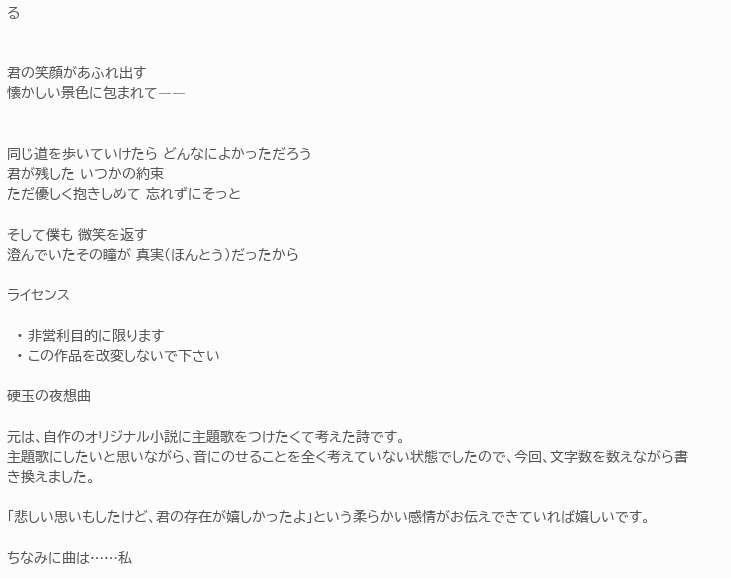る


君の笑顔があふれ出す
懐かしい景色に包まれて――


同じ道を歩いていけたら どんなによかっただろう
君が残した いつかの約束
ただ優しく抱きしめて 忘れずにそっと

そして僕も 微笑を返す
澄んでいたその瞳が 真実(ほんとう)だったから

ライセンス

  • 非営利目的に限ります
  • この作品を改変しないで下さい

硬玉の夜想曲

元は、自作のオリジナル小説に主題歌をつけたくて考えた詩です。
主題歌にしたいと思いながら、音にのせることを全く考えていない状態でしたので、今回、文字数を数えながら書き換えました。

「悲しい思いもしたけど、君の存在が嬉しかったよ」という柔らかい感情がお伝えできていれば嬉しいです。

ちなみに曲は……私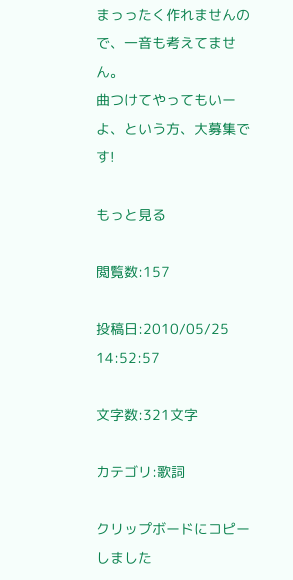まっったく作れませんので、一音も考えてません。
曲つけてやってもいーよ、という方、大募集です!

もっと見る

閲覧数:157

投稿日:2010/05/25 14:52:57

文字数:321文字

カテゴリ:歌詞

クリップボードにコピーしました